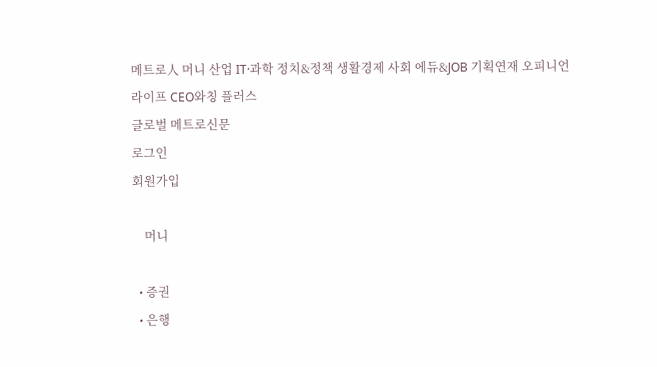메트로人 머니 산업 IT·과학 정치&정책 생활경제 사회 에듀&JOB 기획연재 오피니언 라이프 CEO와칭 플러스
글로벌 메트로신문
로그인
회원가입

    머니

  • 증권
  • 은행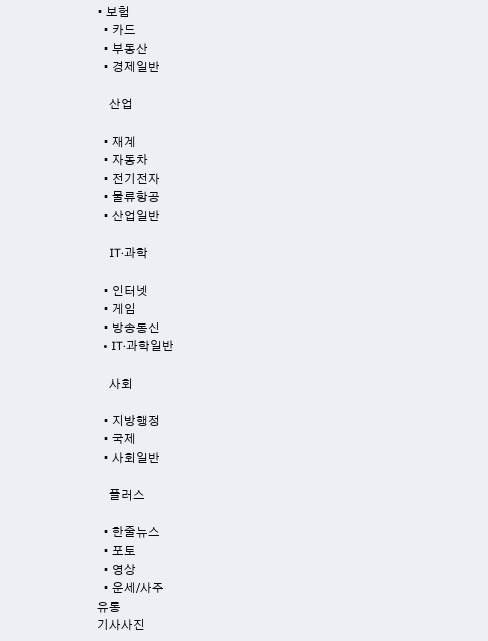• 보험
  • 카드
  • 부동산
  • 경제일반

    산업

  • 재계
  • 자동차
  • 전기전자
  • 물류항공
  • 산업일반

    IT·과학

  • 인터넷
  • 게임
  • 방송통신
  • IT·과학일반

    사회

  • 지방행정
  • 국제
  • 사회일반

    플러스

  • 한줄뉴스
  • 포토
  • 영상
  • 운세/사주
유통
기사사진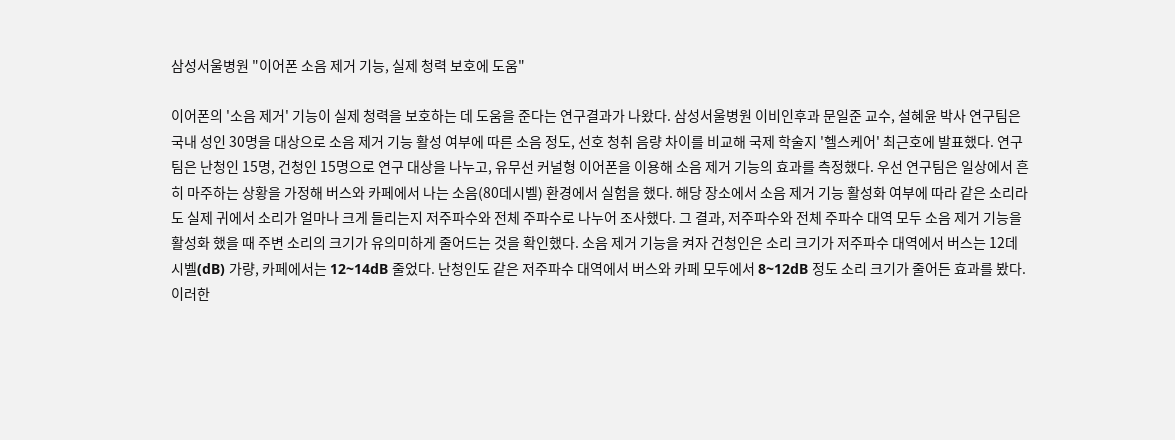삼성서울병원 "이어폰 소음 제거 기능, 실제 청력 보호에 도움"

이어폰의 '소음 제거' 기능이 실제 청력을 보호하는 데 도움을 준다는 연구결과가 나왔다. 삼성서울병원 이비인후과 문일준 교수, 설혜윤 박사 연구팀은 국내 성인 30명을 대상으로 소음 제거 기능 활성 여부에 따른 소음 정도, 선호 청취 음량 차이를 비교해 국제 학술지 '헬스케어' 최근호에 발표했다. 연구팀은 난청인 15명, 건청인 15명으로 연구 대상을 나누고, 유무선 커널형 이어폰을 이용해 소음 제거 기능의 효과를 측정했다. 우선 연구팀은 일상에서 흔히 마주하는 상황을 가정해 버스와 카페에서 나는 소음(80데시벨) 환경에서 실험을 했다. 해당 장소에서 소음 제거 기능 활성화 여부에 따라 같은 소리라도 실제 귀에서 소리가 얼마나 크게 들리는지 저주파수와 전체 주파수로 나누어 조사했다. 그 결과, 저주파수와 전체 주파수 대역 모두 소음 제거 기능을 활성화 했을 때 주변 소리의 크기가 유의미하게 줄어드는 것을 확인했다. 소음 제거 기능을 켜자 건청인은 소리 크기가 저주파수 대역에서 버스는 12데시벨(dB) 가량, 카페에서는 12~14dB 줄었다. 난청인도 같은 저주파수 대역에서 버스와 카페 모두에서 8~12dB 정도 소리 크기가 줄어든 효과를 봤다. 이러한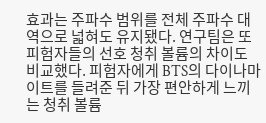효과는 주파수 범위를 전체 주파수 대역으로 넓혀도 유지됐다. 연구팀은 또 피험자들의 선호 청취 볼륨의 차이도 비교했다. 피험자에게 BTS의 다이나마이트를 들려준 뒤 가장 편안하게 느끼는 청취 볼륨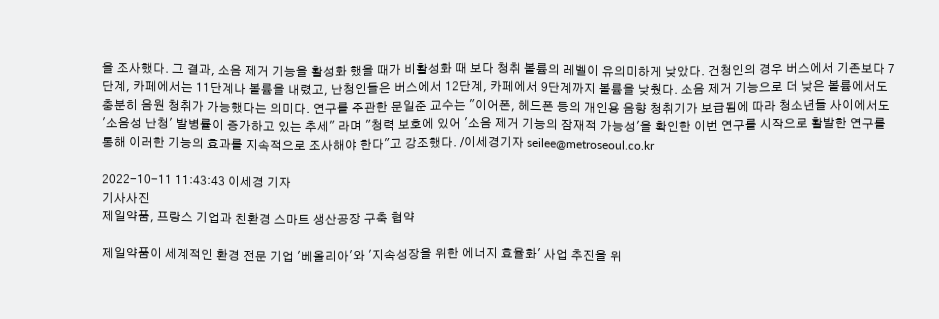을 조사했다. 그 결과, 소음 제거 기능을 활성화 했을 때가 비활성화 때 보다 청취 볼륨의 레벨이 유의미하게 낮았다. 건청인의 경우 버스에서 기존보다 7단계, 카페에서는 11단계나 볼륨을 내렸고, 난청인들은 버스에서 12단계, 카페에서 9단계까지 볼륨을 낮췄다. 소음 제거 기능으로 더 낮은 볼륨에서도 충분히 음원 청취가 가능했다는 의미다. 연구를 주관한 문일준 교수는 "이어폰, 헤드폰 등의 개인용 음향 청취기가 보급됨에 따라 청소년들 사이에서도 '소음성 난청' 발병률이 증가하고 있는 추세" 라며 "청력 보호에 있어 '소음 제거 기능의 잠재적 가능성'을 확인한 이번 연구를 시작으로 활발한 연구를 통해 이러한 기능의 효과를 지속적으로 조사해야 한다"고 강조했다. /이세경기자 seilee@metroseoul.co.kr

2022-10-11 11:43:43 이세경 기자
기사사진
제일약품, 프랑스 기업과 친환경 스마트 생산공장 구축 협약

제일약품이 세계적인 환경 전문 기업 '베올리아'와 '지속성장을 위한 에너지 효율화' 사업 추진을 위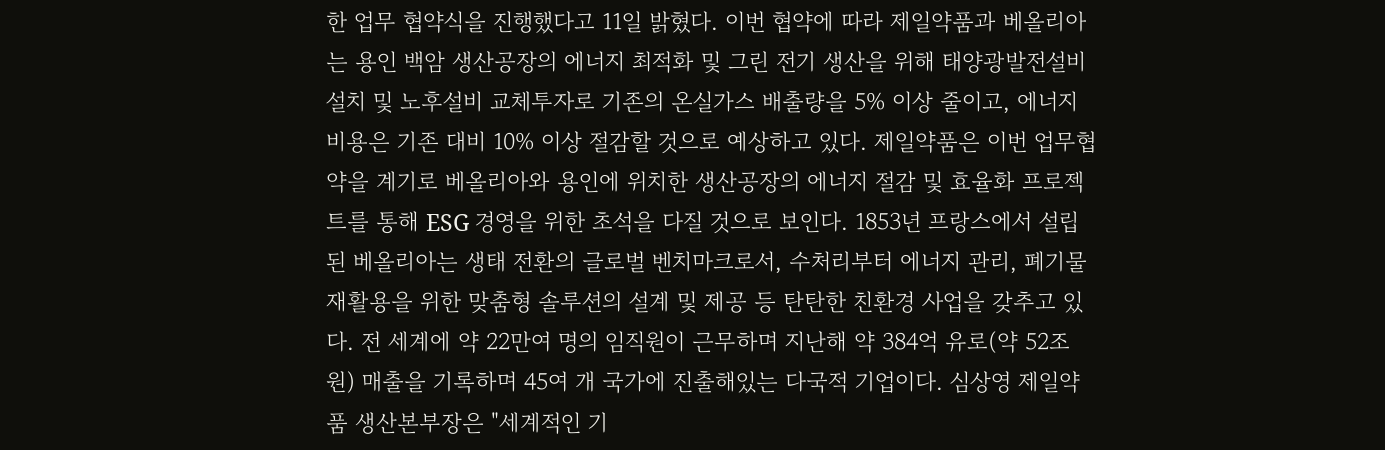한 업무 협약식을 진행했다고 11일 밝혔다. 이번 협약에 따라 제일약품과 베올리아는 용인 백암 생산공장의 에너지 최적화 및 그린 전기 생산을 위해 태양광발전설비 설치 및 노후설비 교체투자로 기존의 온실가스 배출량을 5% 이상 줄이고, 에너지 비용은 기존 대비 10% 이상 절감할 것으로 예상하고 있다. 제일약품은 이번 업무협약을 계기로 베올리아와 용인에 위치한 생산공장의 에너지 절감 및 효율화 프로젝트를 통해 ESG 경영을 위한 초석을 다질 것으로 보인다. 1853년 프랑스에서 설립된 베올리아는 생태 전환의 글로벌 벤치마크로서, 수처리부터 에너지 관리, 폐기물 재활용을 위한 맞춤형 솔루션의 설계 및 제공 등 탄탄한 친환경 사업을 갖추고 있다. 전 세계에 약 22만여 명의 임직원이 근무하며 지난해 약 384억 유로(약 52조원) 매출을 기록하며 45여 개 국가에 진출해있는 다국적 기업이다. 심상영 제일약품 생산본부장은 "세계적인 기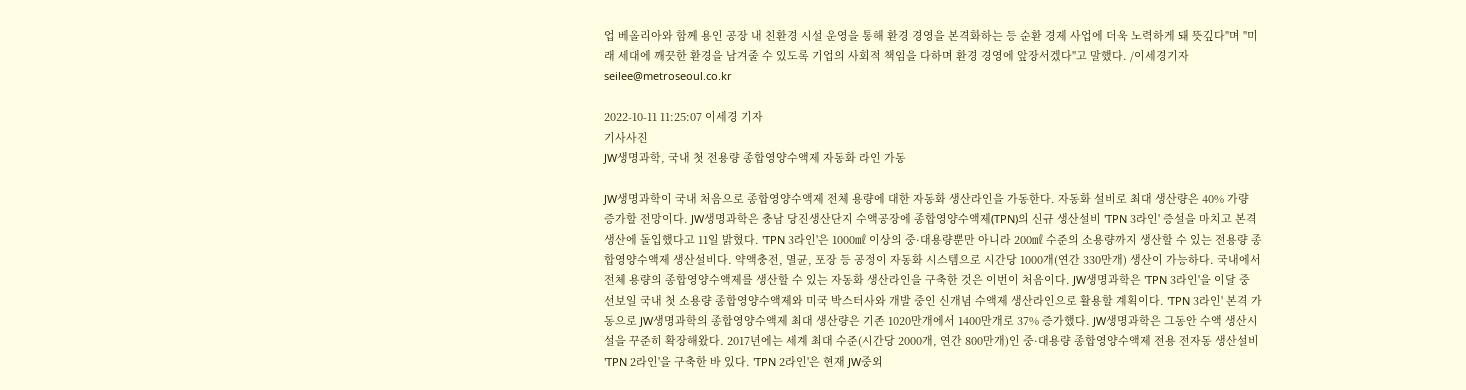업 베올리아와 함께 용인 공장 내 친환경 시설 운영을 통해 환경 경영을 본격화하는 등 순환 경제 사업에 더욱 노력하게 돼 뜻깊다"며 "미래 세대에 깨끗한 환경을 남겨줄 수 있도록 기업의 사회적 책임을 다하며 환경 경영에 앞장서겠다"고 말했다. /이세경기자 seilee@metroseoul.co.kr

2022-10-11 11:25:07 이세경 기자
기사사진
JW생명과학, 국내 첫 전용량 종합영양수액제 자동화 라인 가동

JW생명과학이 국내 처음으로 종합영양수액제 전체 용량에 대한 자동화 생산라인을 가동한다. 자동화 설비로 최대 생산량은 40% 가량 증가할 전망이다. JW생명과학은 충남 당진생산단지 수액공장에 종합영양수액제(TPN)의 신규 생산설비 'TPN 3라인' 증설을 마치고 본격 생산에 돌입했다고 11일 밝혔다. 'TPN 3라인'은 1000㎖ 이상의 중·대용량뿐만 아니라 200㎖ 수준의 소용량까지 생산할 수 있는 전용량 종합영양수액제 생산설비다. 약액충전, 멸균, 포장 등 공정이 자동화 시스템으로 시간당 1000개(연간 330만개) 생산이 가능하다. 국내에서 전체 용량의 종합영양수액제를 생산할 수 있는 자동화 생산라인을 구축한 것은 이번이 처음이다. JW생명과학은 'TPN 3라인'을 이달 중 선보일 국내 첫 소용량 종합영양수액제와 미국 박스터사와 개발 중인 신개념 수액제 생산라인으로 활용할 계획이다. 'TPN 3라인' 본격 가동으로 JW생명과학의 종합영양수액제 최대 생산량은 기존 1020만개에서 1400만개로 37% 증가했다. JW생명과학은 그동안 수액 생산시설을 꾸준히 확장해왔다. 2017년에는 세계 최대 수준(시간당 2000개, 연간 800만개)인 중·대용량 종합영양수액제 전용 전자동 생산설비 'TPN 2라인'을 구축한 바 있다. 'TPN 2라인'은 현재 JW중외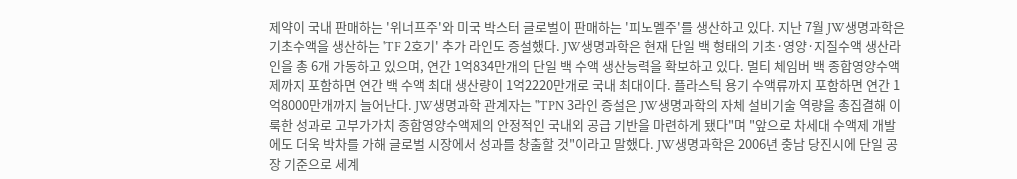제약이 국내 판매하는 '위너프주'와 미국 박스터 글로벌이 판매하는 '피노멜주'를 생산하고 있다. 지난 7월 JW생명과학은 기초수액을 생산하는 'TF 2호기' 추가 라인도 증설했다. JW생명과학은 현재 단일 백 형태의 기초·영양·지질수액 생산라인을 총 6개 가동하고 있으며, 연간 1억834만개의 단일 백 수액 생산능력을 확보하고 있다. 멀티 체임버 백 종합영양수액제까지 포함하면 연간 백 수액 최대 생산량이 1억2220만개로 국내 최대이다. 플라스틱 용기 수액류까지 포함하면 연간 1억8000만개까지 늘어난다. JW생명과학 관계자는 "TPN 3라인 증설은 JW생명과학의 자체 설비기술 역량을 총집결해 이룩한 성과로 고부가가치 종합영양수액제의 안정적인 국내외 공급 기반을 마련하게 됐다"며 "앞으로 차세대 수액제 개발에도 더욱 박차를 가해 글로벌 시장에서 성과를 창출할 것"이라고 말했다. JW생명과학은 2006년 충남 당진시에 단일 공장 기준으로 세계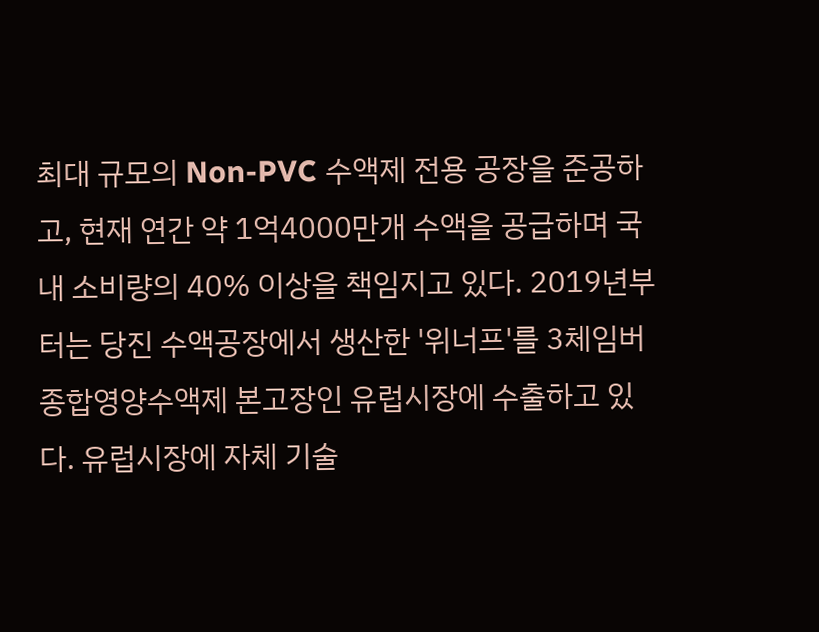최대 규모의 Non-PVC 수액제 전용 공장을 준공하고, 현재 연간 약 1억4000만개 수액을 공급하며 국내 소비량의 40% 이상을 책임지고 있다. 2019년부터는 당진 수액공장에서 생산한 '위너프'를 3체임버 종합영양수액제 본고장인 유럽시장에 수출하고 있다. 유럽시장에 자체 기술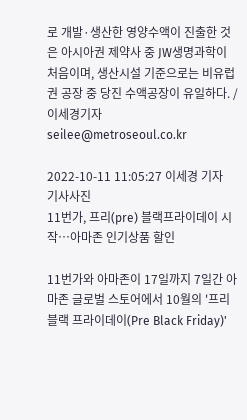로 개발·생산한 영양수액이 진출한 것은 아시아권 제약사 중 JW생명과학이 처음이며, 생산시설 기준으로는 비유럽권 공장 중 당진 수액공장이 유일하다. /이세경기자 seilee@metroseoul.co.kr

2022-10-11 11:05:27 이세경 기자
기사사진
11번가, 프리(pre) 블랙프라이데이 시작…아마존 인기상품 할인

11번가와 아마존이 17일까지 7일간 아마존 글로벌 스토어에서 10월의 '프리 블랙 프라이데이(Pre Black Friday)'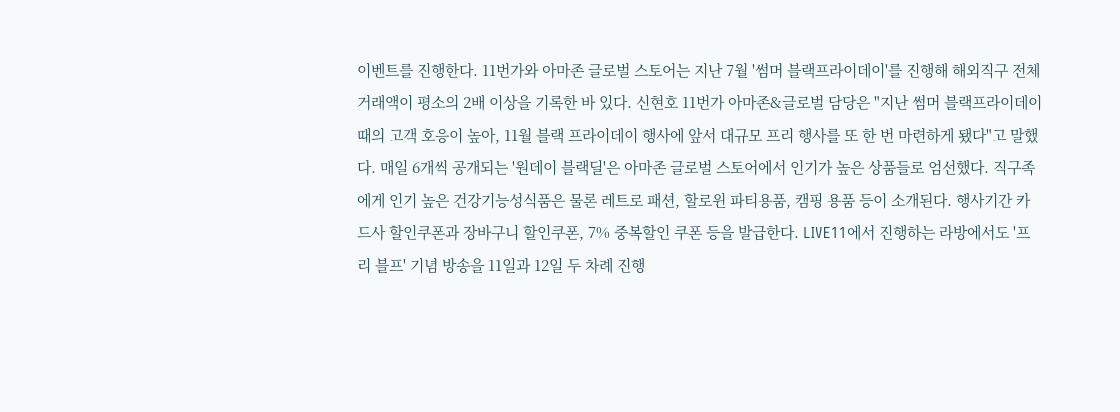이벤트를 진행한다. 11번가와 아마존 글로벌 스토어는 지난 7월 '썸머 블랙프라이데이'를 진행해 해외직구 전체 거래액이 평소의 2배 이상을 기록한 바 있다. 신현호 11번가 아마존&글로벌 담당은 "지난 썸머 블랙프라이데이 때의 고객 호응이 높아, 11월 블랙 프라이데이 행사에 앞서 대규모 프리 행사를 또 한 번 마련하게 됐다"고 말했다. 매일 6개씩 공개되는 '원데이 블랙딜'은 아마존 글로벌 스토어에서 인기가 높은 상품들로 엄선했다. 직구족에게 인기 높은 건강기능성식품은 물론 레트로 패션, 할로윈 파티용품, 캠핑 용품 등이 소개된다. 행사기간 카드사 할인쿠폰과 장바구니 할인쿠폰, 7% 중복할인 쿠폰 등을 발급한다. LIVE11에서 진행하는 라방에서도 '프리 블프' 기념 방송을 11일과 12일 두 차례 진행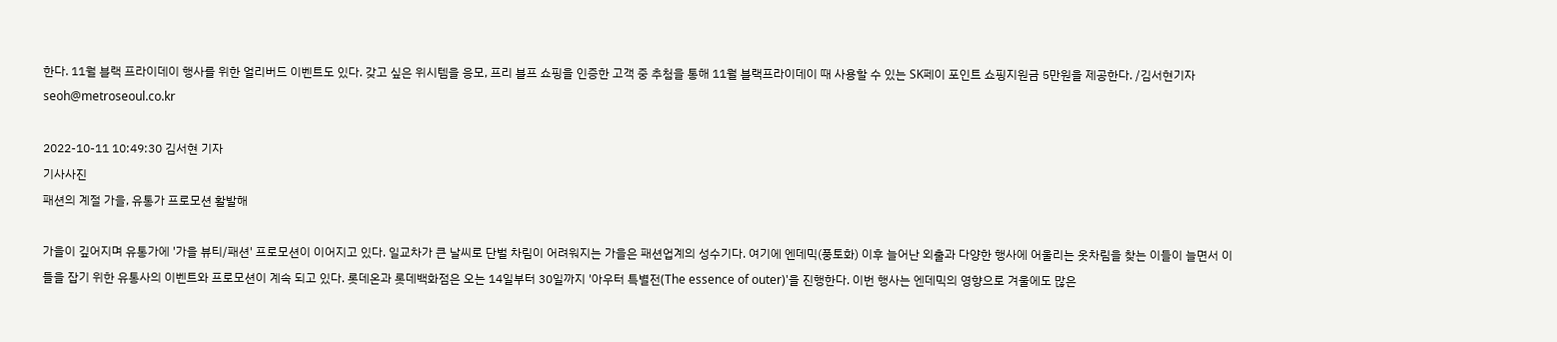한다. 11월 블랙 프라이데이 행사를 위한 얼리버드 이벤트도 있다. 갖고 싶은 위시템을 응모, 프리 블프 쇼핑을 인증한 고객 중 추첨을 통해 11월 블랙프라이데이 때 사용할 수 있는 SK페이 포인트 쇼핑지원금 5만원을 제공한다. /김서현기자 seoh@metroseoul.co.kr

2022-10-11 10:49:30 김서현 기자
기사사진
패션의 계절 가을, 유통가 프로모션 활발해

가을이 깊어지며 유통가에 '가을 뷰티/패션' 프로모션이 이어지고 있다. 일교차가 큰 날씨로 단벌 차림이 어려워지는 가을은 패션업계의 성수기다. 여기에 엔데믹(풍토화) 이후 늘어난 외출과 다양한 행사에 어울리는 옷차림을 찾는 이들이 늘면서 이들을 잡기 위한 유통사의 이벤트와 프로모션이 계속 되고 있다. 롯데온과 롯데백화점은 오는 14일부터 30일까지 '아우터 특별전(The essence of outer)'을 진행한다. 이번 행사는 엔데믹의 영향으로 겨울에도 많은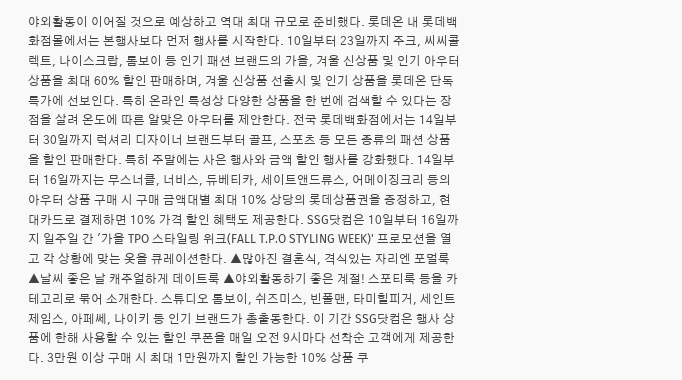야외활동이 이어질 것으로 예상하고 역대 최대 규모로 준비했다. 롯데온 내 롯데백화점몰에서는 본행사보다 먼저 행사를 시작한다. 10일부터 23일까지 주크, 씨씨콜렉트, 나이스크랍, 톰보이 등 인기 패션 브랜드의 가을, 겨울 신상품 및 인기 아우터 상품을 최대 60% 할인 판매하며, 겨울 신상품 선출시 및 인기 상품을 롯데온 단독 특가에 선보인다. 특히 온라인 특성상 다양한 상품을 한 번에 검색할 수 있다는 장점을 살려 온도에 따른 알맞은 아우터를 제안한다. 전국 롯데백화점에서는 14일부터 30일까지 럭셔리 디자이너 브랜드부터 골프, 스포츠 등 모든 종류의 패션 상품을 할인 판매한다. 특히 주말에는 사은 행사와 금액 할인 행사를 강화했다. 14일부터 16일까지는 무스너클, 너비스, 듀베티카, 세이트앤드류스, 어메이징크리 등의 아우터 상품 구매 시 구매 금액대별 최대 10% 상당의 롯데상품권을 증정하고, 현대카드로 결제하면 10% 가격 할인 혜택도 제공한다. SSG닷컴은 10일부터 16일까지 일주일 간 '가을 TPO 스타일링 위크(FALL T.P.O STYLING WEEK)' 프로모션을 열고 각 상황에 맞는 옷을 큐레이션한다. ▲많아진 결혼식, 격식있는 자리엔 포멀룩 ▲날씨 좋은 날 캐주얼하게 데이트룩 ▲야외활동하기 좋은 계절! 스포티룩 등을 카테고리로 묶어 소개한다. 스튜디오 톰보이, 쉬즈미스, 빈폴맨, 타미힐피거, 세인트제임스, 아페쎄, 나이키 등 인기 브랜드가 총출동한다. 이 기간 SSG닷컴은 행사 상품에 한해 사용할 수 있는 할인 쿠폰을 매일 오전 9시마다 선착순 고객에게 제공한다. 3만원 이상 구매 시 최대 1만원까지 할인 가능한 10% 상품 쿠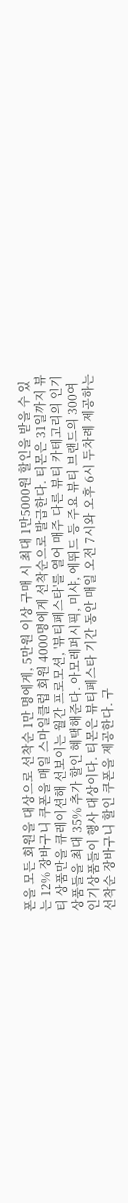폰을 모든 회원을 대상으로 선착순 1만 명에게, 5만원 이상 구매 시 최대 1만5000원 할인을 받을 수 있는 12% 장바구니 쿠폰을 매일 스마일클럽 회원 4000명에게 선착순으로 발급한다. 티몬은 31일까지 뷰티 상품만을 큐레이션해 선보이는 월간 프로모션, '뷰티페스타'를 열어 매주 다른 뷰티 카테고리의 인기 상품들을 최대 35% 추가 할인 혜택해준다. 아모레퍼시픽, 미샤, 에뛰드 등 주요 뷰티 브랜드의 300여 인기상품들이 행사 대상이다. 티몬은 뷰티페스타 기간 동안 매일 오전 7시와 오후 6시 두차례 제공하는 선착순 장바구니 할인 쿠폰을 제공한다. 구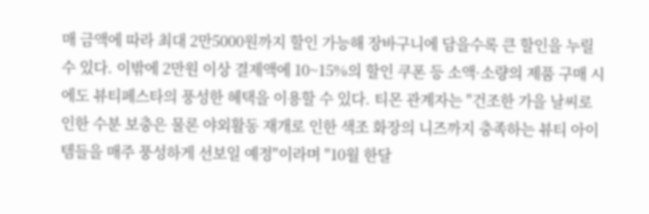매 금액에 따라 최대 2만5000원까지 할인 가능해 장바구니에 담을수록 큰 할인을 누릴 수 있다. 이밖에 2만원 이상 결제액에 10~15%의 할인 쿠폰 등 소액·소량의 제품 구매 시에도 뷰티페스타의 풍성한 혜택을 이용할 수 있다. 티몬 관계자는 "건조한 가을 날씨로 인한 수분 보충은 물론 야외활동 재개로 인한 색조 화장의 니즈까지 충족하는 뷰티 아이템들을 매주 풍성하게 선보일 예정"이라며 "10월 한달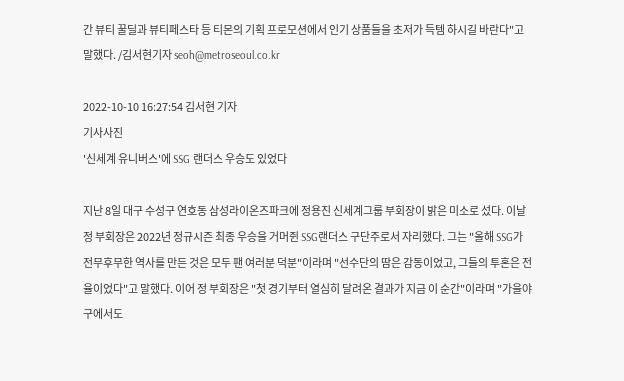간 뷰티 꿀딜과 뷰티페스타 등 티몬의 기획 프로모션에서 인기 상품들을 초저가 득템 하시길 바란다"고 말했다. /김서현기자 seoh@metroseoul.co.kr

2022-10-10 16:27:54 김서현 기자
기사사진
'신세계 유니버스'에 SSG 랜더스 우승도 있었다

지난 8일 대구 수성구 연호동 삼성라이온즈파크에 정용진 신세계그룹 부회장이 밝은 미소로 섰다. 이날 정 부회장은 2022년 정규시즌 최종 우승을 거머쥔 SSG랜더스 구단주로서 자리했다. 그는 "올해 SSG가 전무후무한 역사를 만든 것은 모두 팬 여러분 덕분"이라며 "선수단의 땀은 감동이었고, 그들의 투혼은 전율이었다"고 말했다. 이어 정 부회장은 "첫 경기부터 열심히 달려온 결과가 지금 이 순간"이라며 "가을야구에서도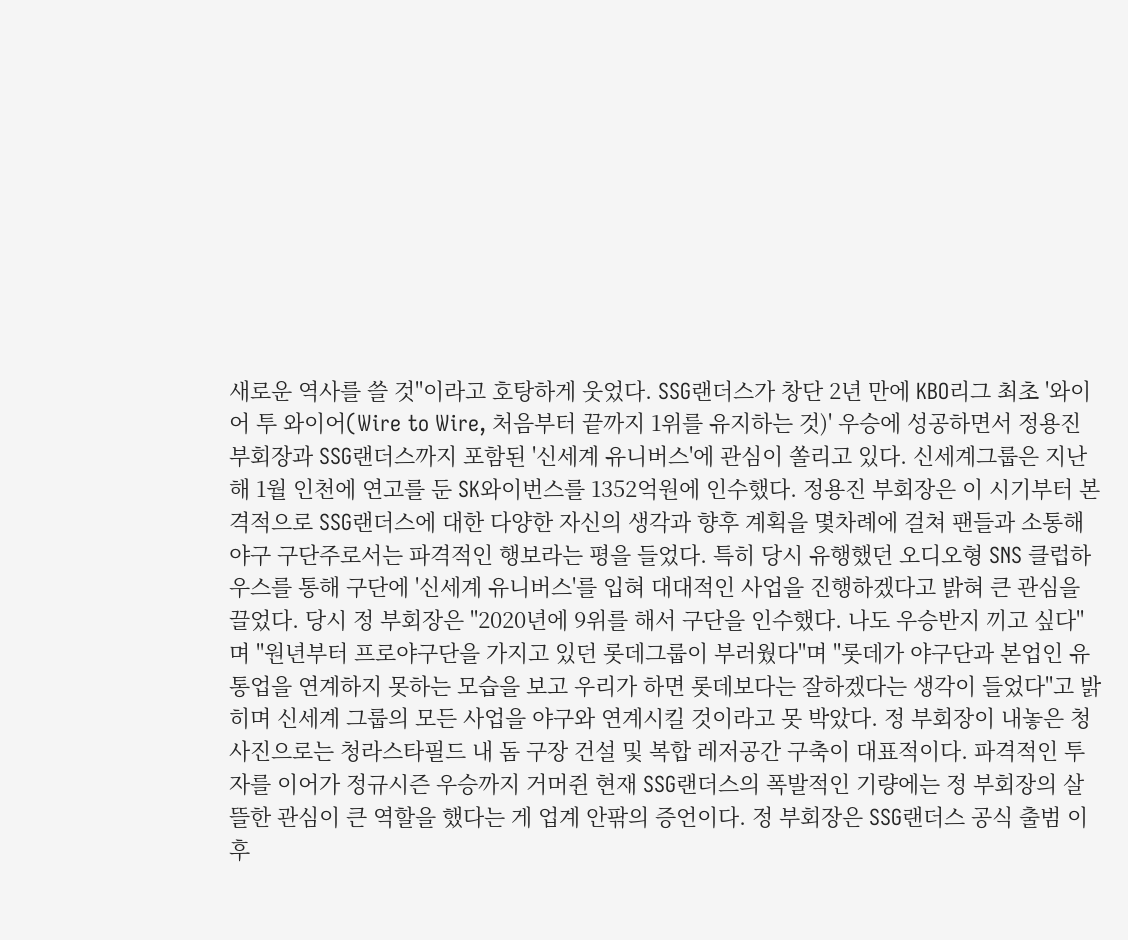새로운 역사를 쓸 것"이라고 호탕하게 웃었다. SSG랜더스가 창단 2년 만에 KBO리그 최초 '와이어 투 와이어(Wire to Wire, 처음부터 끝까지 1위를 유지하는 것)' 우승에 성공하면서 정용진 부회장과 SSG랜더스까지 포함된 '신세계 유니버스'에 관심이 쏠리고 있다. 신세계그룹은 지난해 1월 인천에 연고를 둔 SK와이번스를 1352억원에 인수했다. 정용진 부회장은 이 시기부터 본격적으로 SSG랜더스에 대한 다양한 자신의 생각과 향후 계획을 몇차례에 걸쳐 팬들과 소통해 야구 구단주로서는 파격적인 행보라는 평을 들었다. 특히 당시 유행했던 오디오형 SNS 클럽하우스를 통해 구단에 '신세계 유니버스'를 입혀 대대적인 사업을 진행하겠다고 밝혀 큰 관심을 끌었다. 당시 정 부회장은 "2020년에 9위를 해서 구단을 인수했다. 나도 우승반지 끼고 싶다"며 "원년부터 프로야구단을 가지고 있던 롯데그룹이 부러웠다"며 "롯데가 야구단과 본업인 유통업을 연계하지 못하는 모습을 보고 우리가 하면 롯데보다는 잘하겠다는 생각이 들었다"고 밝히며 신세계 그룹의 모든 사업을 야구와 연계시킬 것이라고 못 박았다. 정 부회장이 내놓은 청사진으로는 청라스타필드 내 돔 구장 건설 및 복합 레저공간 구축이 대표적이다. 파격적인 투자를 이어가 정규시즌 우승까지 거머쥔 현재 SSG랜더스의 폭발적인 기량에는 정 부회장의 살뜰한 관심이 큰 역할을 했다는 게 업계 안팎의 증언이다. 정 부회장은 SSG랜더스 공식 출범 이후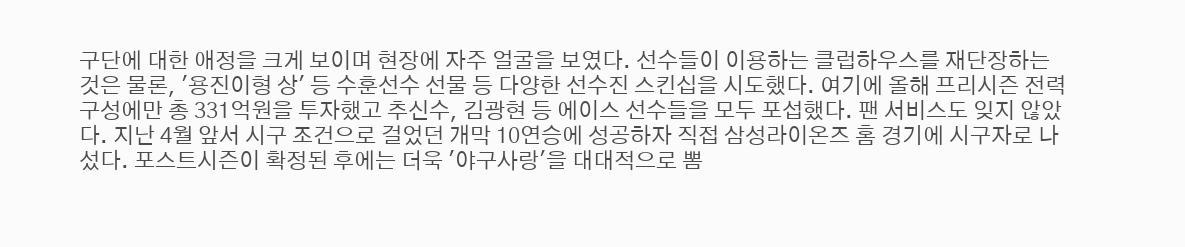구단에 대한 애정을 크게 보이며 현장에 자주 얼굴을 보였다. 선수들이 이용하는 클럽하우스를 재단장하는 것은 물론, '용진이형 상' 등 수훈선수 선물 등 다양한 선수진 스킨십을 시도했다. 여기에 올해 프리시즌 전력 구성에만 총 331억원을 투자했고 추신수, 김광현 등 에이스 선수들을 모두 포섭했다. 팬 서비스도 잊지 않았다. 지난 4월 앞서 시구 조건으로 걸었던 개막 10연승에 성공하자 직접 삼성라이온즈 홈 경기에 시구자로 나섰다. 포스트시즌이 확정된 후에는 더욱 '야구사랑'을 대대적으로 뽐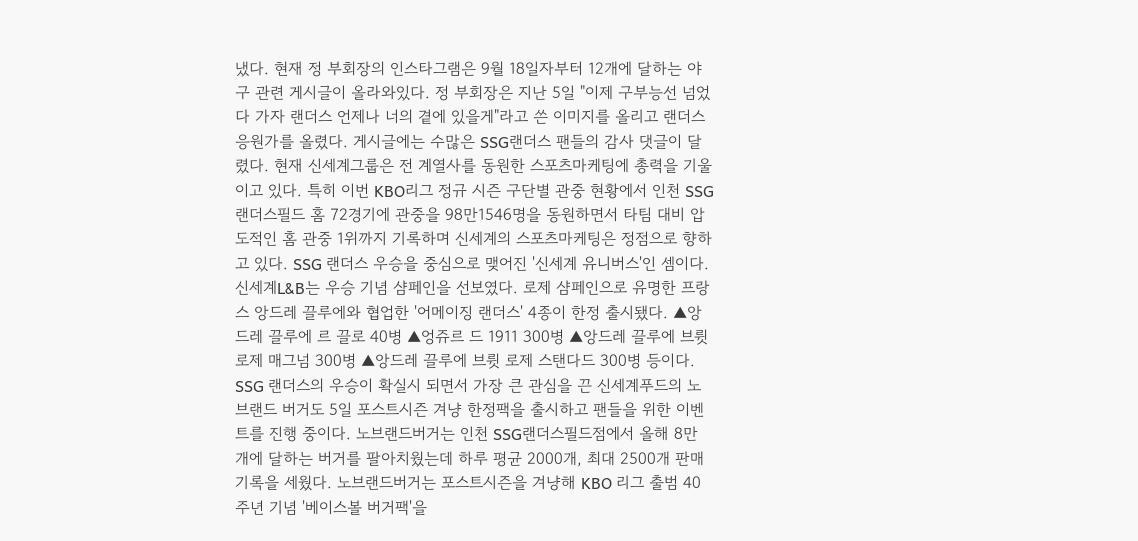냈다. 현재 정 부회장의 인스타그램은 9월 18일자부터 12개에 달하는 야구 관련 게시글이 올라와있다. 정 부회장은 지난 5일 "이제 구부능선 넘었다 가자 랜더스 언제나 너의 곁에 있을게"라고 쓴 이미지를 올리고 랜더스 응원가를 올렸다. 게시글에는 수많은 SSG랜더스 팬들의 감사 댓글이 달렸다. 현재 신세계그룹은 전 계열사를 동원한 스포츠마케팅에 총력을 기울이고 있다. 특히 이번 KBO리그 정규 시즌 구단별 관중 현황에서 인천 SSG랜더스필드 홈 72경기에 관중을 98만1546명을 동원하면서 타팀 대비 압도적인 홈 관중 1위까지 기록하며 신세계의 스포츠마케팅은 정점으로 향하고 있다. SSG 랜더스 우승을 중심으로 맺어진 '신세계 유니버스'인 셈이다. 신세계L&B는 우승 기념 샴페인을 선보였다. 로제 샴페인으로 유명한 프랑스 앙드레 끌루에와 협업한 '어메이징 랜더스' 4종이 한정 출시됐다. ▲앙드레 끌루에 르 끌로 40병 ▲엉쥬르 드 1911 300병 ▲앙드레 끌루에 브륏 로제 매그넘 300병 ▲앙드레 끌루에 브륏 로제 스탠다드 300병 등이다. SSG 랜더스의 우승이 확실시 되면서 가장 큰 관심을 끈 신세계푸드의 노브랜드 버거도 5일 포스트시즌 겨냥 한정팩을 출시하고 팬들을 위한 이벤트를 진행 중이다. 노브랜드버거는 인천 SSG랜더스필드점에서 올해 8만 개에 달하는 버거를 팔아치웠는데 하루 평균 2000개, 최대 2500개 판매 기록을 세웠다. 노브랜드버거는 포스트시즌을 겨냥해 KBO 리그 출범 40주년 기념 '베이스볼 버거팩'을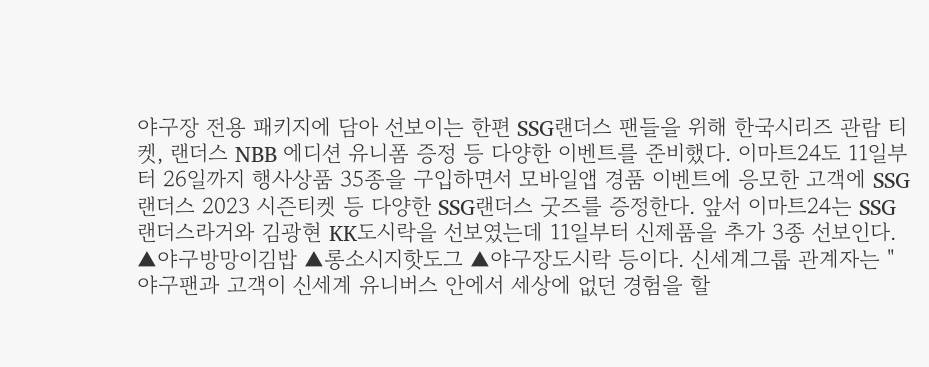야구장 전용 패키지에 담아 선보이는 한편 SSG랜더스 팬들을 위해 한국시리즈 관람 티켓, 랜더스 NBB 에디션 유니폼 증정 등 다양한 이벤트를 준비했다. 이마트24도 11일부터 26일까지 행사상품 35종을 구입하면서 모바일앱 경품 이벤트에 응모한 고객에 SSG랜더스 2023 시즌티켓 등 다양한 SSG랜더스 굿즈를 증정한다. 앞서 이마트24는 SSG랜더스라거와 김광현 KK도시락을 선보였는데 11일부터 신제품을 추가 3종 선보인다. ▲야구방망이김밥 ▲롱소시지핫도그 ▲야구장도시락 등이다. 신세계그룹 관계자는 "야구팬과 고객이 신세계 유니버스 안에서 세상에 없던 경험을 할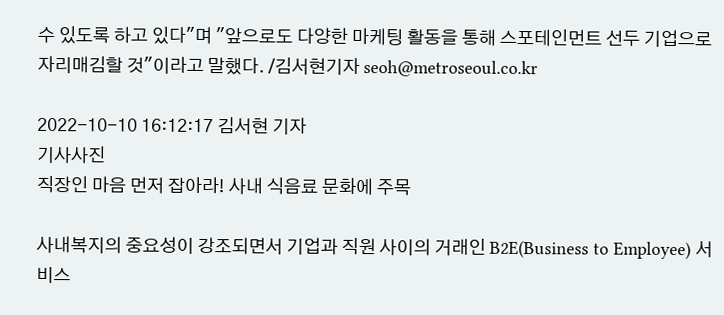수 있도록 하고 있다"며 "앞으로도 다양한 마케팅 활동을 통해 스포테인먼트 선두 기업으로 자리매김할 것"이라고 말했다. /김서현기자 seoh@metroseoul.co.kr

2022-10-10 16:12:17 김서현 기자
기사사진
직장인 마음 먼저 잡아라! 사내 식음료 문화에 주목

사내복지의 중요성이 강조되면서 기업과 직원 사이의 거래인 B2E(Business to Employee) 서비스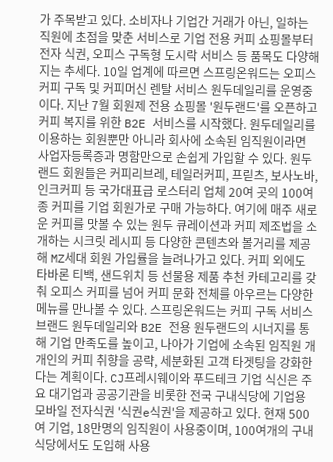가 주목받고 있다. 소비자나 기업간 거래가 아닌, 일하는 직원에 초점을 맞춘 서비스로 기업 전용 커피 쇼핑몰부터 전자 식권, 오피스 구독형 도시락 서비스 등 품목도 다양해지는 추세다. 10일 업계에 따르면 스프링온워드는 오피스 커피 구독 및 커피머신 렌탈 서비스 원두데일리를 운영중이다. 지난 7월 회원제 전용 쇼핑몰 '원두랜드'를 오픈하고 커피 복지를 위한 B2E 서비스를 시작했다. 원두데일리를 이용하는 회원뿐만 아니라 회사에 소속된 임직원이라면 사업자등록증과 명함만으로 손쉽게 가입할 수 있다. 원두랜드 회원들은 커피리브레, 테일러커피, 프릳츠, 보사노바, 인크커피 등 국가대표급 로스터리 업체 20여 곳의 100여 종 커피를 기업 회원가로 구매 가능하다. 여기에 매주 새로운 커피를 맛볼 수 있는 원두 큐레이션과 커피 제조법을 소개하는 시크릿 레시피 등 다양한 콘텐츠와 볼거리를 제공해 MZ세대 회원 가입률을 늘려나가고 있다. 커피 외에도 타바론 티백, 샌드위치 등 선물용 제품 추천 카테고리를 갖춰 오피스 커피를 넘어 커피 문화 전체를 아우르는 다양한 메뉴를 만나볼 수 있다. 스프링온워드는 커피 구독 서비스 브랜드 원두데일리와 B2E 전용 원두랜드의 시너지를 통해 기업 만족도를 높이고, 나아가 기업에 소속된 임직원 개개인의 커피 취향을 공략, 세분화된 고객 타겟팅을 강화한다는 계획이다. CJ프레시웨이와 푸드테크 기업 식신은 주요 대기업과 공공기관을 비롯한 전국 구내식당에 기업용 모바일 전자식권 '식권e식권'을 제공하고 있다. 현재 500여 기업, 18만명의 임직원이 사용중이며, 100여개의 구내식당에서도 도입해 사용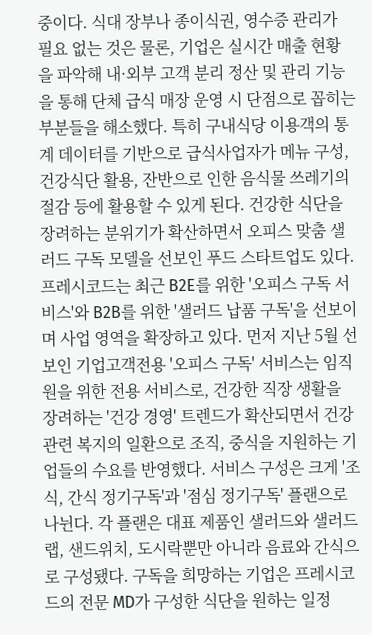중이다. 식대 장부나 종이식권, 영수증 관리가 필요 없는 것은 물론, 기업은 실시간 매출 현황을 파악해 내·외부 고객 분리 정산 및 관리 기능을 통해 단체 급식 매장 운영 시 단점으로 꼽히는 부분들을 해소했다. 특히 구내식당 이용객의 통계 데이터를 기반으로 급식사업자가 메뉴 구성, 건강식단 활용, 잔반으로 인한 음식물 쓰레기의 절감 등에 활용할 수 있게 된다. 건강한 식단을 장려하는 분위기가 확산하면서 오피스 맞춤 샐러드 구독 모델을 선보인 푸드 스타트업도 있다. 프레시코드는 최근 B2E를 위한 '오피스 구독 서비스'와 B2B를 위한 '샐러드 납품 구독'을 선보이며 사업 영역을 확장하고 있다. 먼저 지난 5월 선보인 기업고객전용 '오피스 구독' 서비스는 임직원을 위한 전용 서비스로, 건강한 직장 생활을 장려하는 '건강 경영' 트렌드가 확산되면서 건강 관련 복지의 일환으로 조직, 중식을 지원하는 기업들의 수요를 반영했다. 서비스 구성은 크게 '조식, 간식 정기구독'과 '점심 정기구독' 플랜으로 나뉜다. 각 플랜은 대표 제품인 샐러드와 샐러드랩, 샌드위치, 도시락뿐만 아니라 음료와 간식으로 구성됐다. 구독을 희망하는 기업은 프레시코드의 전문 MD가 구성한 식단을 원하는 일정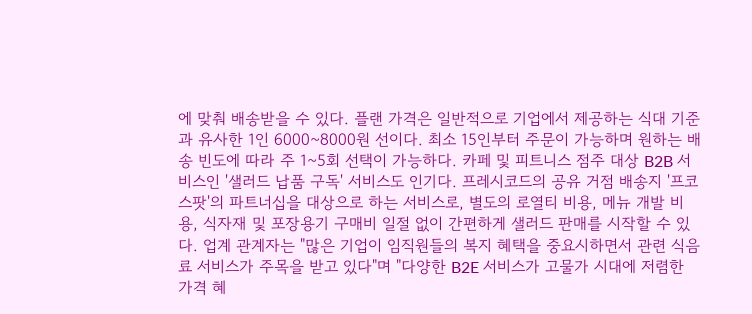에 맞춰 배송받을 수 있다. 플랜 가격은 일반적으로 기업에서 제공하는 식대 기준과 유사한 1인 6000~8000원 선이다. 최소 15인부터 주문이 가능하며 원하는 배송 빈도에 따라 주 1~5회 선택이 가능하다. 카페 및 피트니스 점주 대상 B2B 서비스인 '샐러드 납품 구독' 서비스도 인기다. 프레시코드의 공유 거점 배송지 '프코스팟'의 파트너십을 대상으로 하는 서비스로, 별도의 로열티 비용, 메뉴 개발 비용, 식자재 및 포장용기 구매비 일절 없이 간편하게 샐러드 판매를 시작할 수 있다. 업계 관계자는 "많은 기업이 임직원들의 복지 혜택을 중요시하면서 관련 식음료 서비스가 주목을 받고 있다"며 "다양한 B2E 서비스가 고물가 시대에 저렴한 가격 혜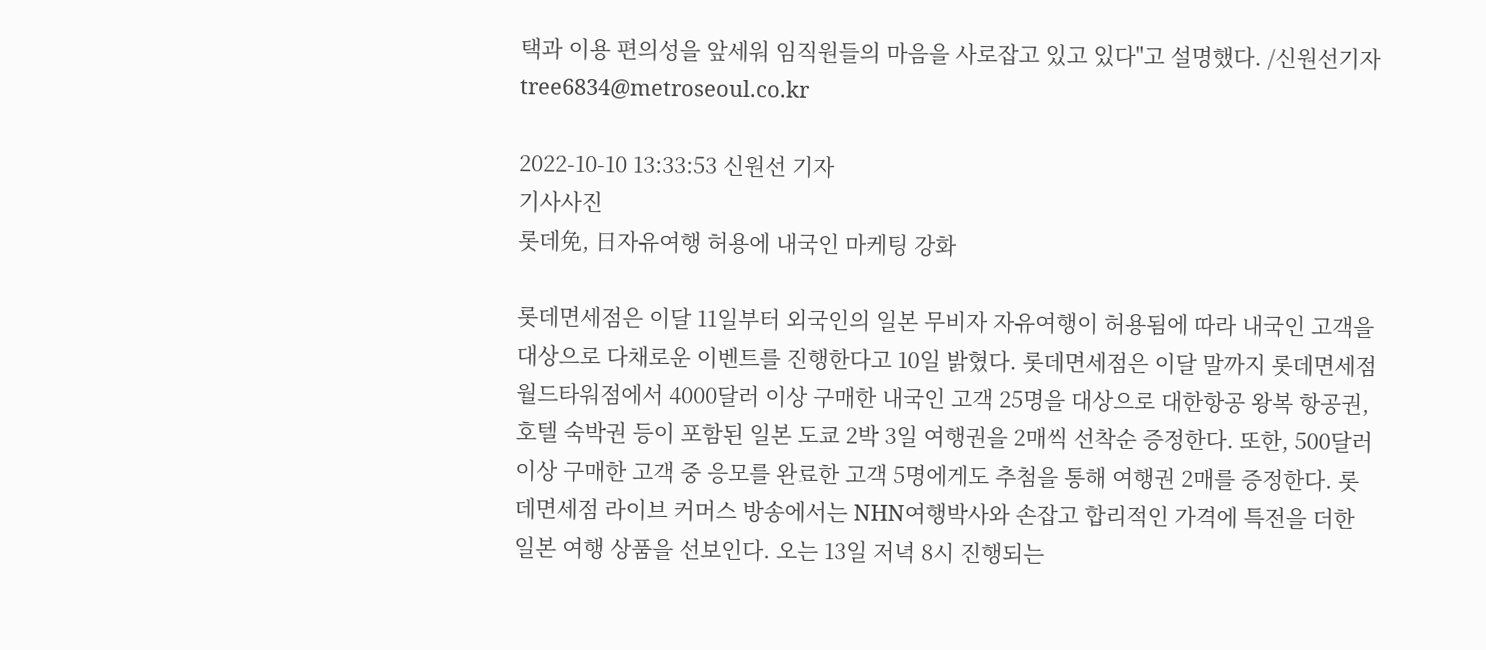택과 이용 편의성을 앞세워 임직원들의 마음을 사로잡고 있고 있다"고 설명했다. /신원선기자 tree6834@metroseoul.co.kr

2022-10-10 13:33:53 신원선 기자
기사사진
롯데免, 日자유여행 허용에 내국인 마케팅 강화

롯데면세점은 이달 11일부터 외국인의 일본 무비자 자유여행이 허용됨에 따라 내국인 고객을 대상으로 다채로운 이벤트를 진행한다고 10일 밝혔다. 롯데면세점은 이달 말까지 롯데면세점 월드타워점에서 4000달러 이상 구매한 내국인 고객 25명을 대상으로 대한항공 왕복 항공권, 호텔 숙박권 등이 포함된 일본 도쿄 2박 3일 여행권을 2매씩 선착순 증정한다. 또한, 500달러 이상 구매한 고객 중 응모를 완료한 고객 5명에게도 추첨을 통해 여행권 2매를 증정한다. 롯데면세점 라이브 커머스 방송에서는 NHN여행박사와 손잡고 합리적인 가격에 특전을 더한 일본 여행 상품을 선보인다. 오는 13일 저녁 8시 진행되는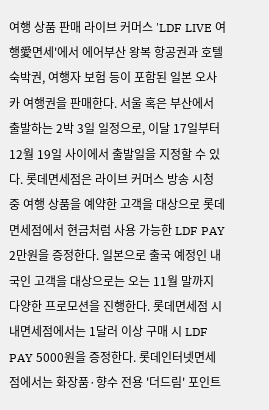여행 상품 판매 라이브 커머스 'LDF LIVE 여행愛면세'에서 에어부산 왕복 항공권과 호텔 숙박권, 여행자 보험 등이 포함된 일본 오사카 여행권을 판매한다. 서울 혹은 부산에서 출발하는 2박 3일 일정으로, 이달 17일부터 12월 19일 사이에서 출발일을 지정할 수 있다. 롯데면세점은 라이브 커머스 방송 시청 중 여행 상품을 예약한 고객을 대상으로 롯데면세점에서 현금처럼 사용 가능한 LDF PAY 2만원을 증정한다. 일본으로 출국 예정인 내국인 고객을 대상으로는 오는 11월 말까지 다양한 프로모션을 진행한다. 롯데면세점 시내면세점에서는 1달러 이상 구매 시 LDF PAY 5000원을 증정한다. 롯데인터넷면세점에서는 화장품·향수 전용 '더드림' 포인트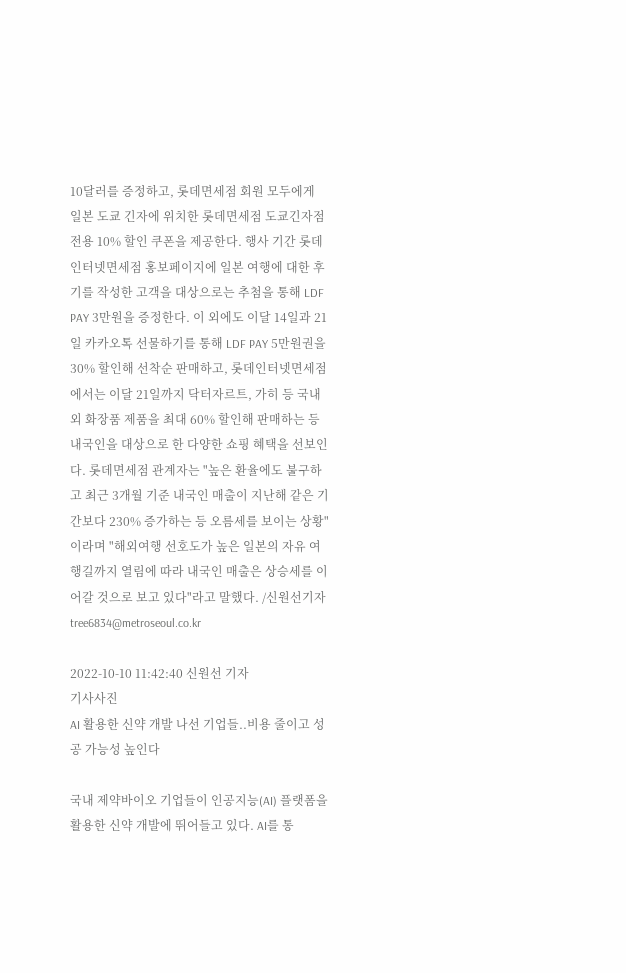10달러를 증정하고, 롯데면세점 회원 모두에게 일본 도쿄 긴자에 위치한 롯데면세점 도쿄긴자점 전용 10% 할인 쿠폰을 제공한다. 행사 기간 롯데인터넷면세점 홍보페이지에 일본 여행에 대한 후기를 작성한 고객을 대상으로는 추첨을 통해 LDF PAY 3만원을 증정한다. 이 외에도 이달 14일과 21일 카카오톡 선물하기를 통해 LDF PAY 5만원권을 30% 할인해 선착순 판매하고, 롯데인터넷면세점에서는 이달 21일까지 닥터자르트, 가히 등 국내외 화장품 제품을 최대 60% 할인해 판매하는 등 내국인을 대상으로 한 다양한 쇼핑 혜택을 선보인다. 롯데면세점 관계자는 "높은 환율에도 불구하고 최근 3개월 기준 내국인 매출이 지난해 같은 기간보다 230% 증가하는 등 오름세를 보이는 상황"이라며 "해외여행 선호도가 높은 일본의 자유 여행길까지 열림에 따라 내국인 매출은 상승세를 이어갈 것으로 보고 있다"라고 말했다. /신원선기자 tree6834@metroseoul.co.kr

2022-10-10 11:42:40 신원선 기자
기사사진
AI 활용한 신약 개발 나선 기업들..비용 줄이고 성공 가능성 높인다

국내 제약바이오 기업들이 인공지능(AI) 플랫폼을 활용한 신약 개발에 뛰어들고 있다. AI를 통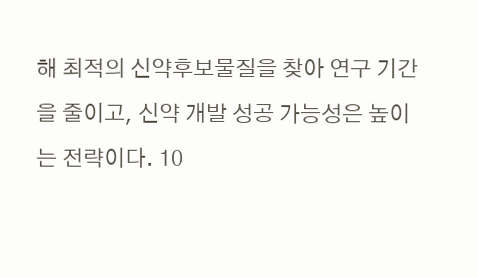해 최적의 신약후보물질을 찾아 연구 기간을 줄이고, 신약 개발 성공 가능성은 높이는 전략이다. 10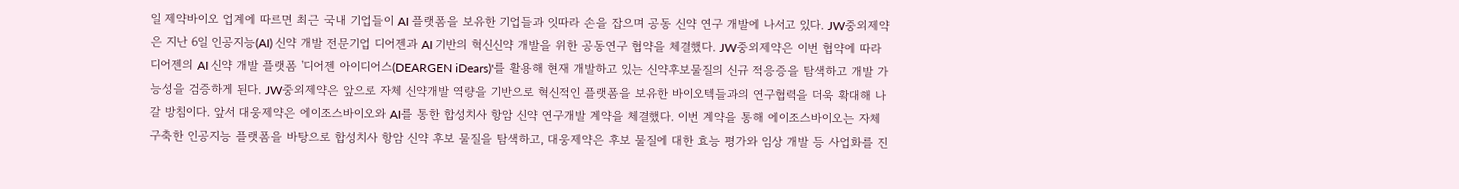일 제약바이오 업계에 따르면 최근 국내 기업들이 AI 플랫폼을 보유한 기업들과 잇따라 손을 잡으며 공동 신약 연구 개발에 나서고 있다. JW중외제약은 지난 6일 인공지능(AI) 신약 개발 전문기업 디어젠과 AI 기반의 혁신신약 개발을 위한 공동연구 협약을 체결했다. JW중외제약은 이번 협약에 따라 디어젠의 AI 신약 개발 플랫폼 '디어젠 아이디어스(DEARGEN iDears)'를 활용해 현재 개발하고 있는 신약후보물질의 신규 적응증을 탐색하고 개발 가능성을 검증하게 된다. JW중외제약은 앞으로 자체 신약개발 역량을 기반으로 혁신적인 플랫폼을 보유한 바이오텍들과의 연구협력을 더욱 확대해 나갈 방침이다. 앞서 대웅제약은 에이조스바이오와 AI를 통한 합성치사 항암 신약 연구개발 계약을 체결했다. 이번 계약을 통해 에이조스바이오는 자체 구축한 인공지능 플랫폼을 바탕으로 합성치사 항암 신약 후보 물질을 탐색하고, 대웅제약은 후보 물질에 대한 효능 평가와 임상 개발 등 사업화를 진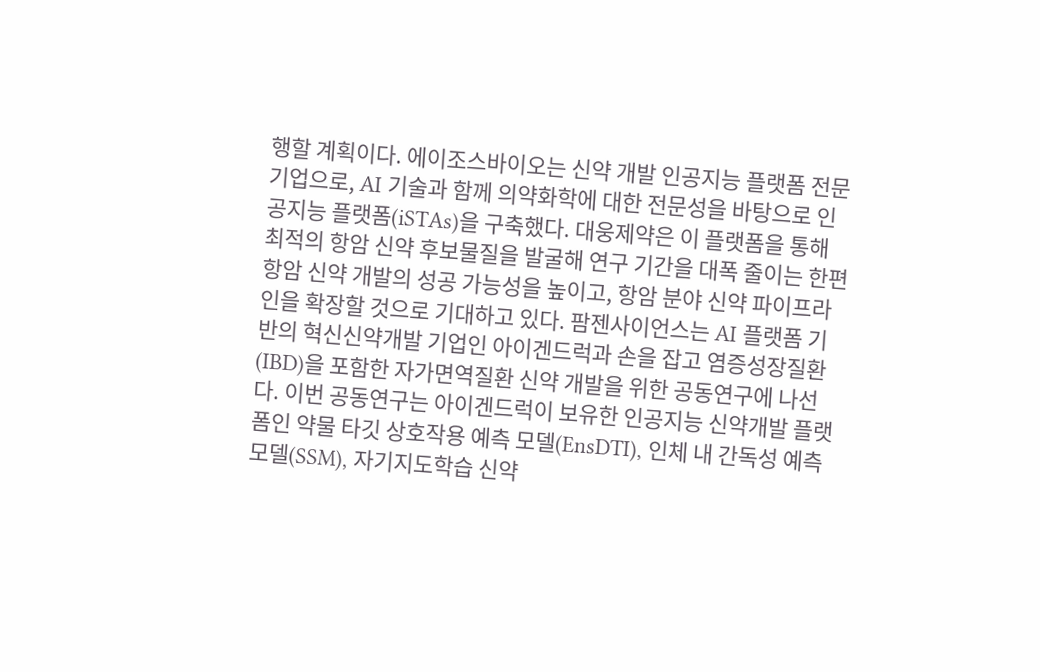행할 계획이다. 에이조스바이오는 신약 개발 인공지능 플랫폼 전문기업으로, AI 기술과 함께 의약화학에 대한 전문성을 바탕으로 인공지능 플랫폼(iSTAs)을 구축했다. 대웅제약은 이 플랫폼을 통해 최적의 항암 신약 후보물질을 발굴해 연구 기간을 대폭 줄이는 한편 항암 신약 개발의 성공 가능성을 높이고, 항암 분야 신약 파이프라인을 확장할 것으로 기대하고 있다. 팜젠사이언스는 AI 플랫폼 기반의 혁신신약개발 기업인 아이겐드럭과 손을 잡고 염증성장질환(IBD)을 포함한 자가면역질환 신약 개발을 위한 공동연구에 나선다. 이번 공동연구는 아이겐드럭이 보유한 인공지능 신약개발 플랫폼인 약물 타깃 상호작용 예측 모델(EnsDTI), 인체 내 간독성 예측 모델(SSM), 자기지도학습 신약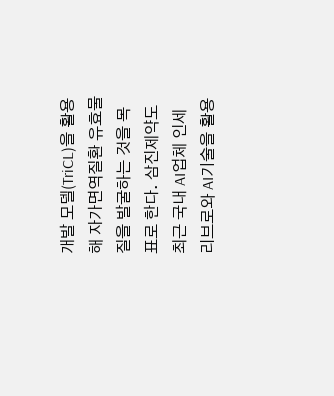개발 모델(TriCL)을 활용해 자가면역질환 유효물질을 발굴하는 것을 목표로 한다. 삼진제약도 최근 국내 AI업체 인세리브로와 AI기술을 활용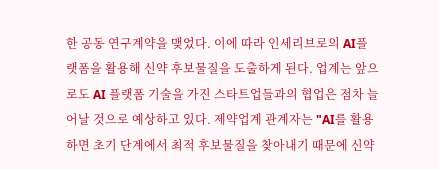한 공동 연구계약을 맺었다. 이에 따라 인세리브로의 AI플랫폼을 활용해 신약 후보물질을 도출하게 된다. 업계는 앞으로도 AI 플랫폼 기술을 가진 스타트업들과의 협업은 점차 늘어날 것으로 예상하고 있다. 제약업계 관계자는 "AI를 활용하면 초기 단계에서 최적 후보물질을 찾아내기 때문에 신약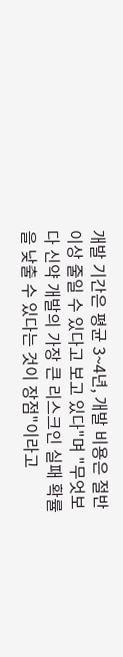개발 기간은 평균 3~4년, 개발 비용은 절반 이상 줄일 수 있다고 보고 있다"며 "무엇보다 신약 개발의 가장 큰 리스크인 실패 확률을 낮출 수 있다는 것이 장점"이라고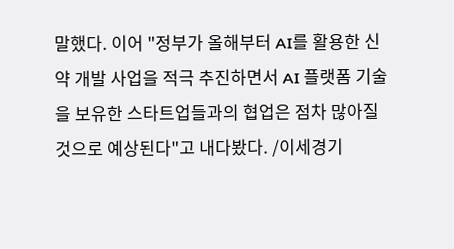말했다. 이어 "정부가 올해부터 AI를 활용한 신약 개발 사업을 적극 추진하면서 AI 플랫폼 기술을 보유한 스타트업들과의 협업은 점차 많아질 것으로 예상된다"고 내다봤다. /이세경기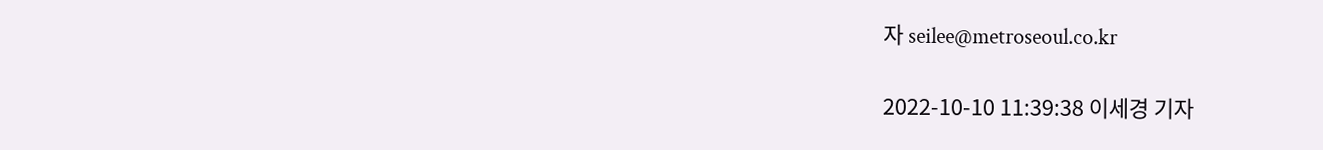자 seilee@metroseoul.co.kr

2022-10-10 11:39:38 이세경 기자